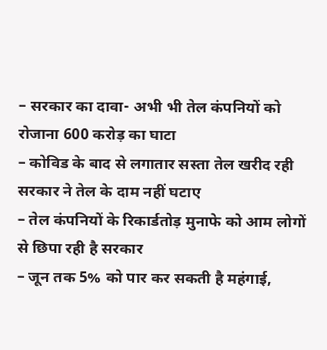– सरकार का दावा- अभी भी तेल कंपनियों को रोजाना 600 करोड़ का घाटा
– कोविड के बाद से लगातार सस्ता तेल खरीद रही सरकार ने तेल के दाम नहीं घटाए
– तेल कंपनियों के रिकार्डतोड़ मुनाफे को आम लोगों से छिपा रही है सरकार
– जून तक 5% को पार कर सकती है महंगाई,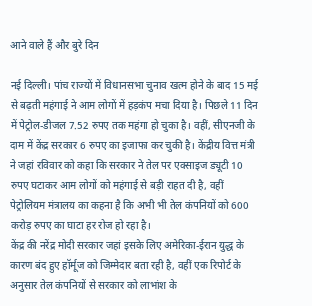आने वाले हैं और बुरे दिन

नई दिल्ली। पांच राज्यों में विधानसभा चुनाव खत्म होने के बाद 15 मई से बढ़ती महंगाई ने आम लोगों में हड़कंप मचा दिया है। पिछले 11 दिन में पेट्रोल-डीजल 7.52 रुपए तक महंगा हो चुका है। वहीं, सीएनजी के दाम में केंद्र सरकार 6 रुपए का इजाफा कर चुकी है। केंद्रीय वित्त मंत्री ने जहां रविवार को कहा कि सरकार ने तेल पर एक्साइज ड्यूटी 10 रुपए घटाकर आम लोगों को महंगाई से बड़ी राहत दी है, वहीं पेट्रोलियम मंत्रालय का कहना है कि अभी भी तेल कंपनियों को 600 करोड़ रुपए का घाटा हर रोज हो रहा है।
केंद्र की नरेंद्र मोदी सरकार जहां इसके लिए अमेरिका-ईरान युद्ध के कारण बंद हुए हॉर्मूज को जिम्मेदार बता रही है, वहीं एक रिपोर्ट के अनुसार तेल कंपनियों से सरकार को लाभांश के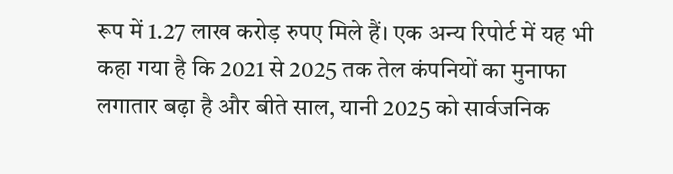रूप में 1.27 लाख करोड़ रुपए मिले हैं। एक अन्य रिपोर्ट में यह भी कहा गया है कि 2021 से 2025 तक तेल कंपनियों का मुनाफा लगातार बढ़ा है और बीते साल, यानी 2025 को सार्वजनिक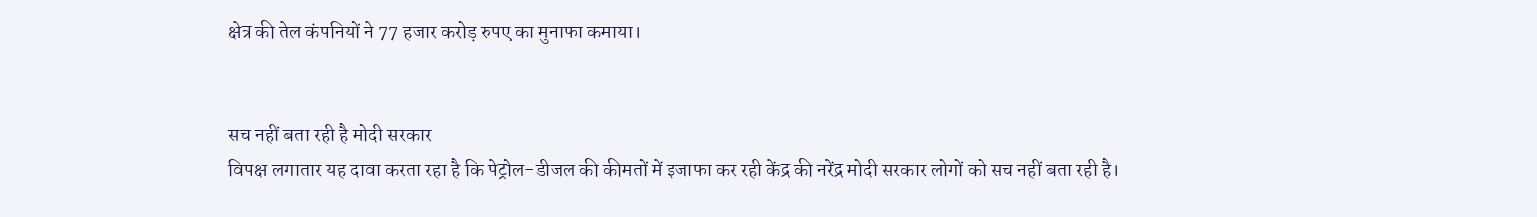क्षेत्र की तेल कंपनियों ने 77 हजार करोड़ रुपए का मुनाफा कमाया।


सच नहीं बता रही है मोदी सरकार
विपक्ष लगातार यह दावा करता रहा है कि पेट्रोल-डीजल की कीमतों में इजाफा कर रही केंद्र की नरेंद्र मोदी सरकार लोगों को सच नहीं बता रही है।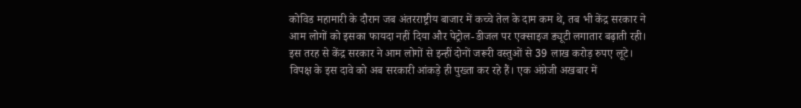कोविड महामारी के दौरान जब अंतरराष्ट्रीय बाजार में कच्चे तेल के दाम कम थे, तब भी केंद्र सरकार ने आम लोगों को इसका फायदा नहीं दिया और पेट्रोल-डीजल पर एक्साइज ड्यूटी लगातार बढ़ाती रही। इस तरह से केंद्र सरकार ने आम लोगों से इन्हीं दोनों जरूरी वस्तुओं से 39 लाख करोड़ रुपए लूटे। विपक्ष के इस दावे को अब सरकारी आंकड़े ही पुख्ता कर रहे हैं। एक अंग्रेजी अखबार में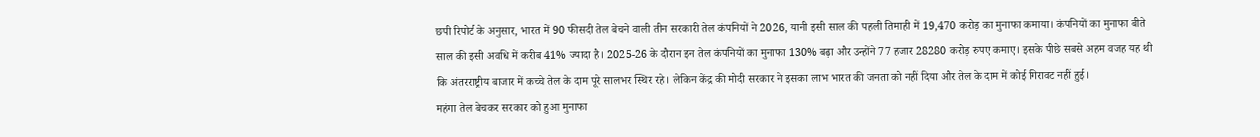छपी रिपोर्ट के अनुसार, भारत में 90 फीसदी तेल बेचने वाली तीन सरकारी तेल कंपनियों ने 2026, यानी इसी साल की पहली तिमाही में 19,470 करोड़ का मुनाफा कमाया। कंपनियों का मुनाफा बीते साल की इसी अवधि में करीब 41% ज्यादा है। 2025-26 के दौरान इन तेल कंपनियों का मुनाफा 130% बढ़ा और उन्होंने 77 हजार 28280 करोड़ रुपए कमाए। इसके पीछे सबसे अहम वजह यह थी कि अंतरराष्ट्रीय बाजार में कच्चे तेल के दाम पूरे सालभर स्थिर रहे। लेकिन केंद्र की मोदी सरकार ने इसका लाभ भारत की जनता को नहीं दिया और तेल के दाम में कोई गिरावट नहीं हुई।
महंगा तेल बेचकर सरकार को हुआ मुनाफा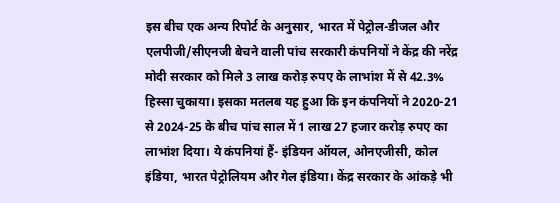इस बीच एक अन्य रिपोर्ट के अनुसार, भारत में पेट्रोल-डीजल और एलपीजी/सीएनजी बेचने वाली पांच सरकारी कंपनियों ने केंद्र की नरेंद्र मोदी सरकार को मिले 3 लाख करोड़ रुपए के लाभांश में से 42.3% हिस्सा चुकाया। इसका मतलब यह हुआ कि इन कंपनियों ने 2020-21 से 2024-25 के बीच पांच साल में 1 लाख 27 हजार करोड़ रुपए का लाभांश दिया। ये कंपनियां हैं- इंडियन ऑयल, ओनएजीसी, कोल इंडिया, भारत पेट्रोलियम और गेल इंडिया। केंद्र सरकार के आंकड़े भी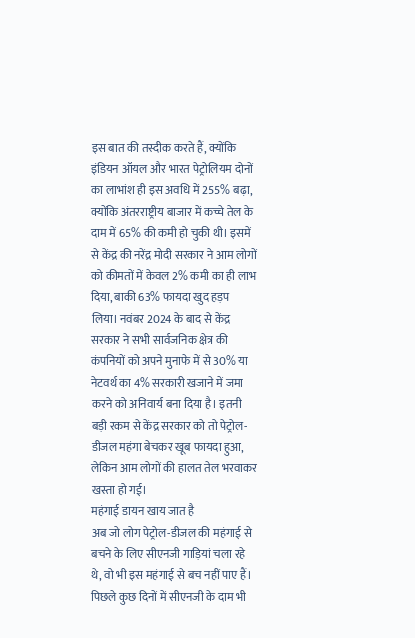इस बात की तस्दीक करते हैं, क्योंकि इंडियन ऑयल और भारत पेट्रोलियम दोनों का लाभांश ही इस अवधि में 255% बढ़ा, क्योंकि अंतरराष्ट्रीय बाजार में कच्चे तेल के दाम में 65% की कमी हो चुकी थी। इसमें से केंद्र की नरेंद्र मोदी सरकार ने आम लोगों को कीमतों में केवल 2% कमी का ही लाभ दिया, बाकी 63% फायदा खुद हड़प लिया। नवंबर 2024 के बाद से केंद्र सरकार ने सभी सार्वजनिक क्षेत्र की कंपनियों को अपने मुनाफे में से 30% या नेटवर्थ का 4% सरकारी खजाने में जमा करने को अनिवार्य बना दिया है। इतनी बड़ी रकम से केंद्र सरकार को तो पेट्रोल-डीजल महंगा बेचकर खूब फायदा हुआ, लेकिन आम लोगों की हालत तेल भरवाकर खस्ता हो गई।
महंगाई डायन खाय जात है
अब जो लोग पेट्रोल-डीजल की महंगाई से बचने के लिए सीएनजी गाड़ियां चला रहे थे, वो भी इस महंगाई से बच नहीं पाए हैं। पिछले कुछ दिनों में सीएनजी के दाम भी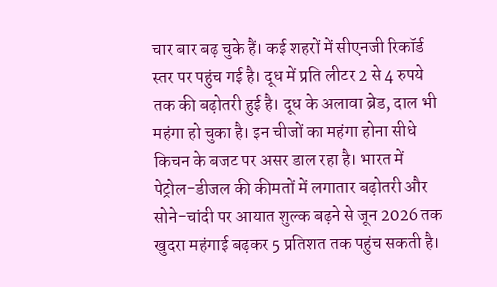चार बार बढ़ चुके हैं। कई शहरों में सीएनजी रिकॉर्ड स्तर पर पहुंच गई है। दूध में प्रति लीटर 2 से 4 रुपये तक की बढ़ोतरी हुई है। दूध के अलावा ब्रेड, दाल भी महंगा हो चुका है। इन चीजों का महंगा होना सीधे किचन के बजट पर असर डाल रहा है। भारत में पेट्रोल-डीजल की कीमतों में लगातार बढ़ोतरी और सोने-चांदी पर आयात शुल्क बढ़ने से जून 2026 तक खुदरा महंगाई बढ़कर 5 प्रतिशत तक पहुंच सकती है।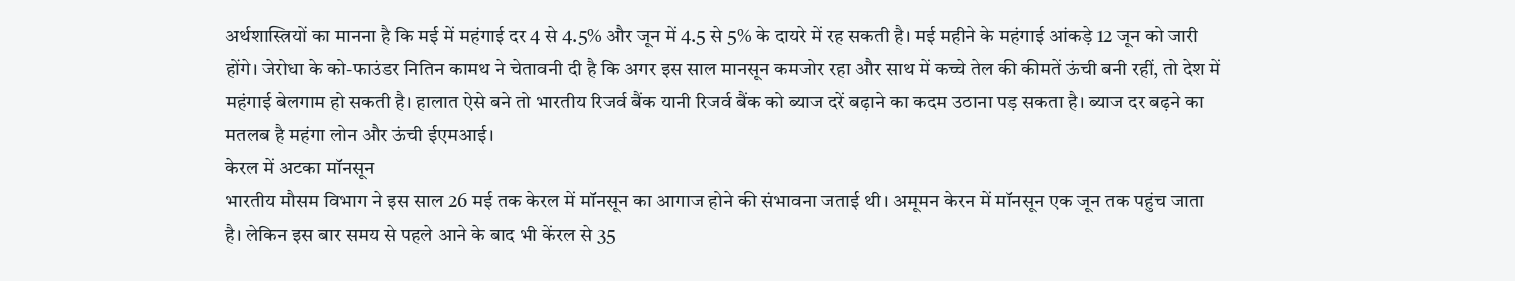अर्थशास्त्रियों का मानना है कि मई में महंगाई दर 4 से 4.5% और जून में 4.5 से 5% के दायरे में रह सकती है। मई महीने के महंगाई आंकड़े 12 जून को जारी होंगे। जेरोधा के को-फाउंडर नितिन कामथ ने चेतावनी दी है कि अगर इस साल मानसून कमजोर रहा और साथ में कच्चे तेल की कीमतें ऊंची बनी रहीं, तो देश में महंगाई बेलगाम हो सकती है। हालात ऐसे बने तो भारतीय रिजर्व बैंक यानी रिजर्व बैंक को ब्याज दरें बढ़ाने का कदम उठाना पड़ सकता है। ब्याज दर बढ़ने का मतलब है महंगा लोन और ऊंची ईएमआई।
केरल में अटका मॉनसून
भारतीय मौसम विभाग ने इस साल 26 मई तक केरल में मॉनसून का आगाज होने की संभावना जताई थी। अमूमन केरन में मॉनसून एक जून तक पहुंच जाता है। लेकिन इस बार समय से पहले आने के बाद भी केंरल से 35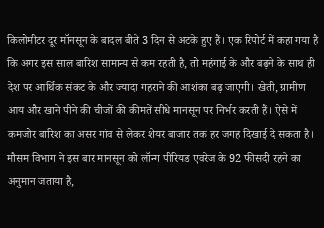किलोमीटर दूर मॉनसून के बादल बीते 3 दिन से अटके हुए हैं। एक रिपोर्ट में कहा गया है कि अगर इस साल बारिश सामान्य से कम रहती है, तो महंगाई के और बढ़ने के साथ ही देश पर आर्थिक संकट के और ज्यादा गहराने की आशंका बढ़ जाएगी। खेती, ग्रामीण आय और खाने पीने की चीजों की कीमतें सीधे मानसून पर निर्भर करती हैं। ऐसे में कमजोर बारिश का असर गांव से लेकर शेयर बाजार तक हर जगह दिखाई दे सकता है। मौसम विभाग ने इस बार मानसून को लॉन्ग पीरियड एवरेज के 92 फीसदी रहने का अनुमान जताया है,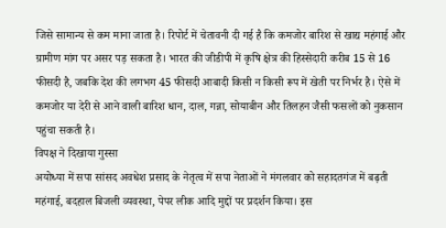जिसे सामान्य से कम माना जाता है। रिपोर्ट में चेतावनी दी गई है कि कमजोर बारिश से खाद्य महंगाई और ग्रामीण मांग पर असर पड़ सकता है। भारत की जीडीपी में कृषि क्षेत्र की हिस्सेदारी करीब 15 से 16 फीसदी है, जबकि देश की लगभग 45 फीसदी आबादी किसी न किसी रूप में खेती पर निर्भर है। ऐसे में कमजोर या देरी से आने वाली बारिश धान, दाल, गन्ना, सोयाबीन और तिलहन जैसी फसलों को नुकसान पहुंचा सकती है।
विपक्ष ने दिखाया गुस्सा
अयोध्या में सपा सांसद अवधेश प्रसाद के नेतृत्व में सपा नेताओं ने मंगलवार को सहादतगंज में बढ़ती महंगाई, बदहाल बिजली व्यवस्था, पेपर लीक आदि मुद्दों पर प्रदर्शन किया। इस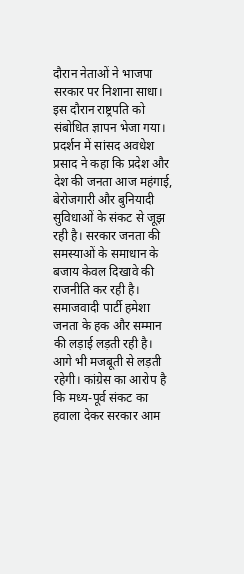दौरान नेताओं ने भाजपा सरकार पर निशाना साधा। इस दौरान राष्ट्रपति को संबोधित ज्ञापन भेजा गया। प्रदर्शन में सांसद अवधेश प्रसाद ने कहा कि प्रदेश और देश की जनता आज महंगाई, बेरोजगारी और बुनियादी सुविधाओं के संकट से जूझ रही है। सरकार जनता की समस्याओं के समाधान के बजाय केवल दिखावे की राजनीति कर रही है। समाजवादी पार्टी हमेशा जनता के हक और सम्मान की लड़ाई लड़ती रही है। आगे भी मजबूती से लड़ती रहेगी। कांग्रेस का आरोप है कि मध्य-पूर्व संकट का हवाला देकर सरकार आम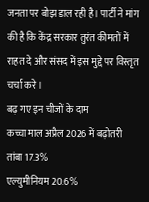जनता पर बोझ डाल रही है। पार्टी ने मांग की है कि केंद्र सरकार तुरंत कीमतों में राहत दे और संसद में इस मुद्दे पर विस्तृत चर्चा करे।
बढ़ गए इन चीजों के दाम
कच्चा माल अप्रैल 2026 में बढ़ोतरी
तांबा 17.3%
एल्युमीनियम 20.6%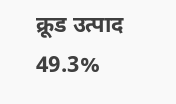क्रूड उत्पाद 49.3%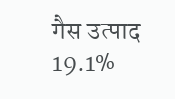गैस उत्पाद 19.1%